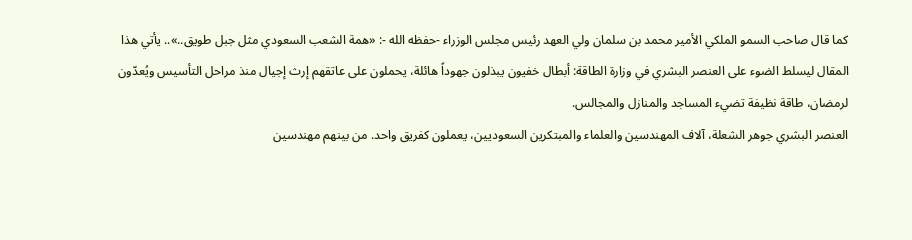كما قال صاحب السمو الملكي الأمير محمد بن سلمان ولي العهد رئيس مجلس الوزراء -حفظه الله -: «همة الشعب السعودي مثل جبل طويق..».. يأتي هذا المقال ليسلط الضوء على العنصر البشري في وزارة الطاقة: أبطال خفيون يبذلون جهوداً هائلة، يحملون على عاتقهم إرث إجيال منذ مراحل التأسيس ويُعدّون لرمضان، طاقة نظيفة تضيء المساجد والمنازل والمجالس.
العنصر البشري جوهر الشعلة، آلاف المهندسين والعلماء والمبتكرين السعوديين، يعملون كفريق واحد. من بينهم مهندسين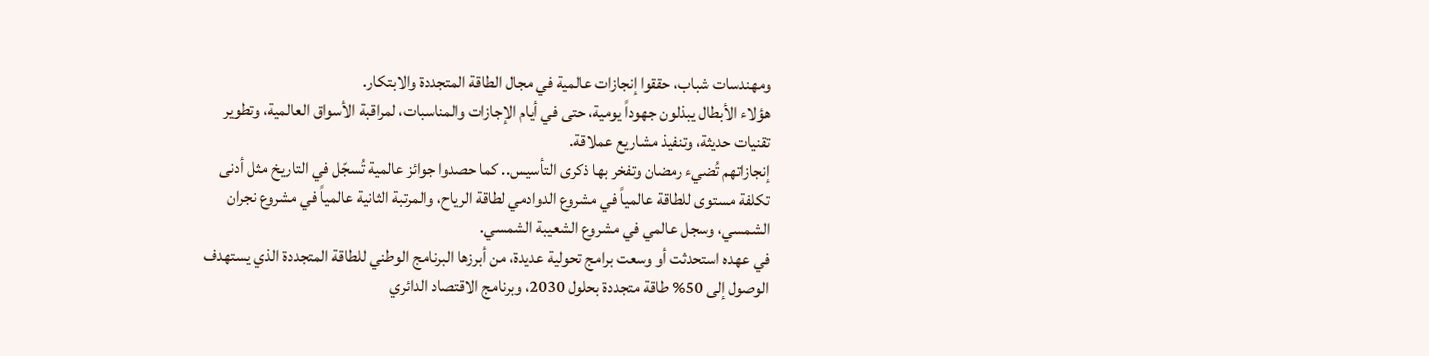ومهندسات شباب، حققوا إنجازات عالمية في مجال الطاقة المتجددة والابتكار.
هؤلاء الأبطال يبذلون جهوداً يومية، حتى في أيام الإجازات والمناسبات، لمراقبة الأسواق العالمية، وتطوير تقنيات حديثة، وتنفيذ مشاريع عملاقة.
إنجازاتهم تُضيء رمضان وتفخر بها ذكرى التأسيس.. كما حصدوا جوائز عالمية تُسجّل في التاريخ مثل أدنى تكلفة مستوى للطاقة عالمياً في مشروع الدوادمي لطاقة الرياح، والمرتبة الثانية عالمياً في مشروع نجران الشمسي، وسجل عالمي في مشروع الشعيبة الشمسي.
في عهده استحدثت أو وسعت برامج تحولية عديدة، من أبرزها البرنامج الوطني للطاقة المتجددة الذي يستهدف الوصول إلى 50% طاقة متجددة بحلول 2030، وبرنامج الاقتصاد الدائري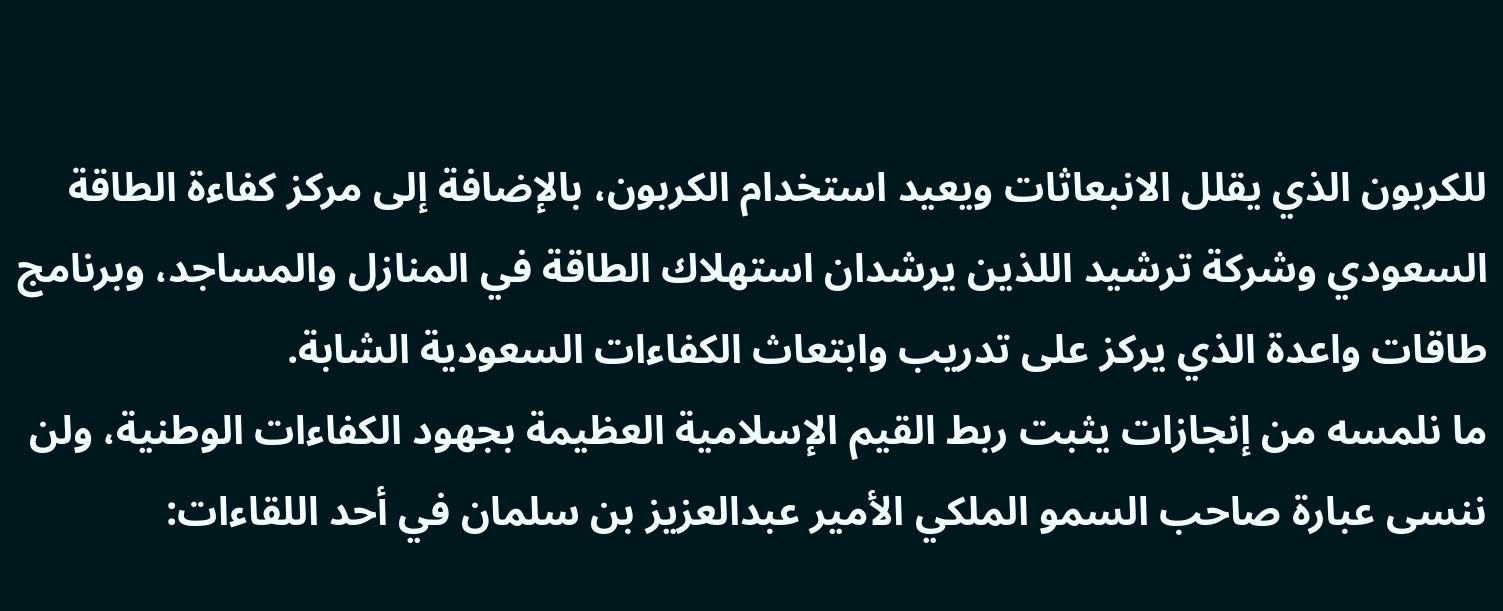للكربون الذي يقلل الانبعاثات ويعيد استخدام الكربون، بالإضافة إلى مركز كفاءة الطاقة السعودي وشركة ترشيد اللذين يرشدان استهلاك الطاقة في المنازل والمساجد، وبرنامج طاقات واعدة الذي يركز على تدريب وابتعاث الكفاءات السعودية الشابة.
ما نلمسه من إنجازات يثبت ربط القيم الإسلامية العظيمة بجهود الكفاءات الوطنية، ولن ننسى عبارة صاحب السمو الملكي الأمير عبدالعزيز بن سلمان في أحد اللقاءات: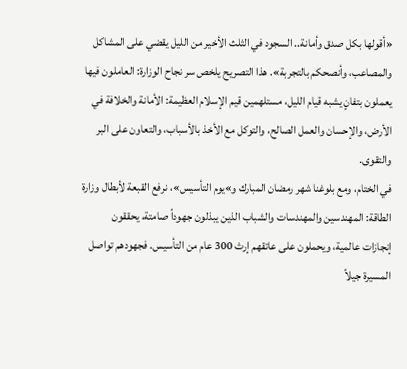«أقولها بكل صدق وأمانة.. السجود في الثلث الأخير من الليل يقضي على المشاكل والمصاعب، وأنصحكم بالتجربة». هذا التصريح يلخص سر نجاح الوزارة: العاملون فيها يعملون بتفانٍ يشبه قيام الليل، مستلهمين قيم الإسلام العظيمة: الأمانة والخلافة في الأرض، والإحسان والعمل الصالح، والتوكل مع الأخذ بالأسباب، والتعاون على البر والتقوى.
في الختام، ومع بلوغنا شهر رمضان المبارك و»يوم التأسيس»، نرفع القبعة لأبطال وزارة الطاقة: المهندسين والمهندسات والشباب الذين يبذلون جهوداً صامتة، يحققون إنجازات عالمية، ويحملون على عاتقهم إرث 300 عام من التأسيس. فجهودهم تواصل المسيرة جيلاً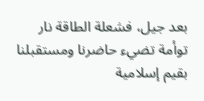بعد جيل، فشعلة الطاقة نار توأمة تضيء حاضرنا ومستقبلنا بقيم إسلامية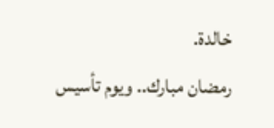خالدة.
رمضان مبارك.. ويوم تأسيس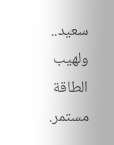سعيد.. ولهيب الطاقة مستمر.